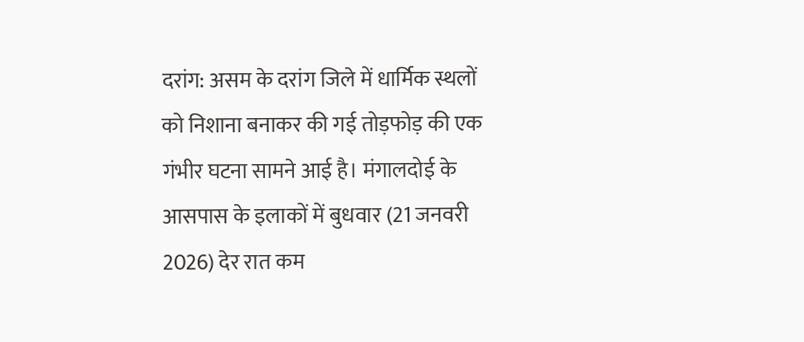दरांग: असम के दरांग जिले में धार्मिक स्थलों को निशाना बनाकर की गई तोड़फोड़ की एक गंभीर घटना सामने आई है। मंगालदोई के आसपास के इलाकों में बुधवार (21 जनवरी 2026) देर रात कम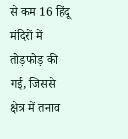से कम 16 हिंदू मंदिरों में तोड़फोड़ की गई, जिससे क्षेत्र में तनाव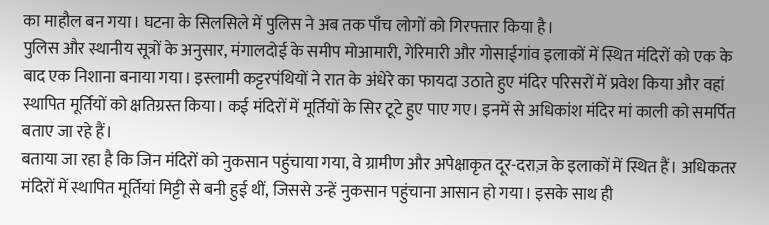का माहौल बन गया। घटना के सिलसिले में पुलिस ने अब तक पाँच लोगों को गिरफ्तार किया है।
पुलिस और स्थानीय सूत्रों के अनुसार, मंगालदोई के समीप मोआमारी, गेरिमारी और गोसाईगांव इलाकों में स्थित मंदिरों को एक के बाद एक निशाना बनाया गया। इस्लामी कट्टरपंथियों ने रात के अंधेरे का फायदा उठाते हुए मंदिर परिसरों में प्रवेश किया और वहां स्थापित मूर्तियों को क्षतिग्रस्त किया। कई मंदिरों में मूर्तियों के सिर टूटे हुए पाए गए। इनमें से अधिकांश मंदिर मां काली को समर्पित बताए जा रहे हैं।
बताया जा रहा है कि जिन मंदिरों को नुकसान पहुंचाया गया, वे ग्रामीण और अपेक्षाकृत दूर-दराज़ के इलाकों में स्थित हैं। अधिकतर मंदिरों में स्थापित मूर्तियां मिट्टी से बनी हुई थीं, जिससे उन्हें नुकसान पहुंचाना आसान हो गया। इसके साथ ही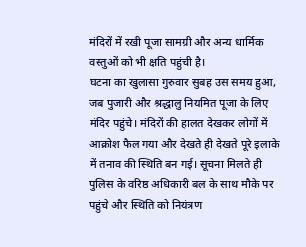मंदिरों में रखी पूजा सामग्री और अन्य धार्मिक वस्तुओं को भी क्षति पहुंची है।
घटना का खुलासा गुरुवार सुबह उस समय हुआ, जब पुजारी और श्रद्धालु नियमित पूजा के लिए मंदिर पहुंचे। मंदिरों की हालत देखकर लोगों में आक्रोश फैल गया और देखते ही देखते पूरे इलाके में तनाव की स्थिति बन गई। सूचना मिलते ही पुलिस के वरिष्ठ अधिकारी बल के साथ मौके पर पहुंचे और स्थिति को नियंत्रण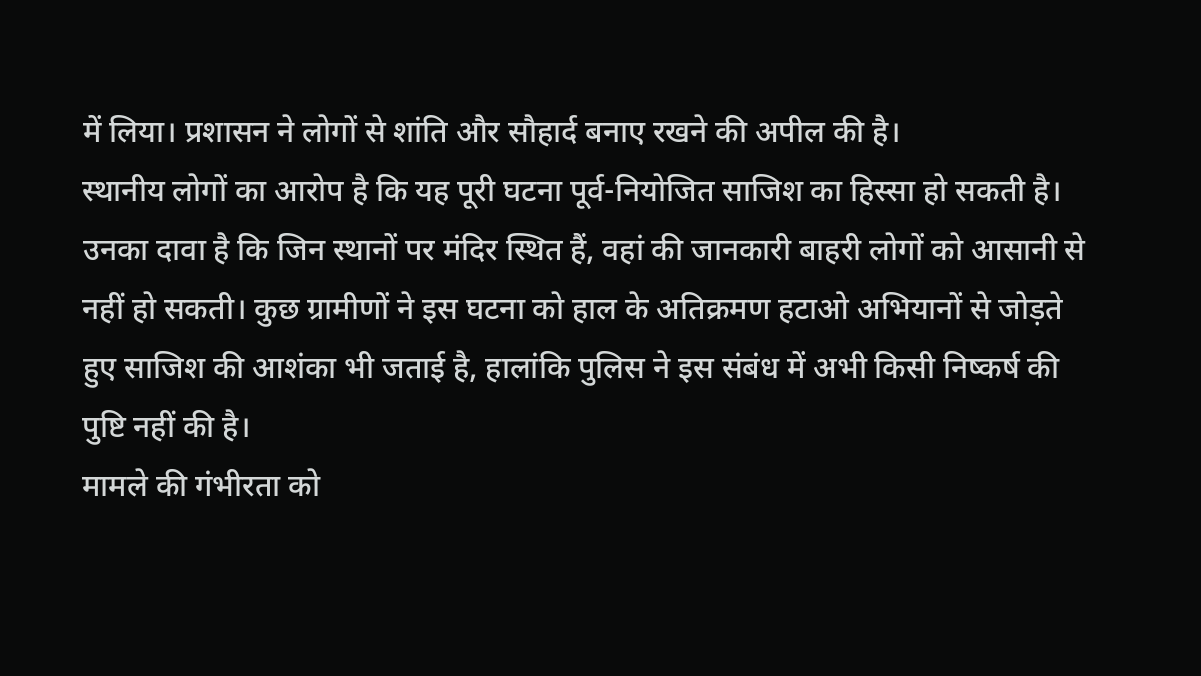में लिया। प्रशासन ने लोगों से शांति और सौहार्द बनाए रखने की अपील की है।
स्थानीय लोगों का आरोप है कि यह पूरी घटना पूर्व-नियोजित साजिश का हिस्सा हो सकती है। उनका दावा है कि जिन स्थानों पर मंदिर स्थित हैं, वहां की जानकारी बाहरी लोगों को आसानी से नहीं हो सकती। कुछ ग्रामीणों ने इस घटना को हाल के अतिक्रमण हटाओ अभियानों से जोड़ते हुए साजिश की आशंका भी जताई है, हालांकि पुलिस ने इस संबंध में अभी किसी निष्कर्ष की पुष्टि नहीं की है।
मामले की गंभीरता को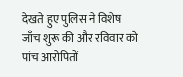देखते हुए पुलिस ने विशेष जाँच शुरू की और रविवार को पांच आरोपितों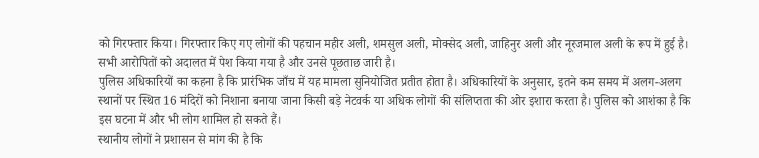को गिरफ्तार किया। गिरफ्तार किए गए लोगों की पहचान महीर अली, शमसुल अली, मोक्सेद अली, जाहिनुर अली और नूरजमाल अली के रूप में हुई है। सभी आरोपितों को अदालत में पेश किया गया है और उनसे पूछताछ जारी है।
पुलिस अधिकारियों का कहना है कि प्रारंभिक जाँच में यह मामला सुनियोजित प्रतीत होता है। अधिकारियों के अनुसार, इतने कम समय में अलग-अलग स्थानों पर स्थित 16 मंदिरों को निशाना बनाया जाना किसी बड़े नेटवर्क या अधिक लोगों की संलिप्तता की ओर इशारा करता है। पुलिस को आशंका है कि इस घटना में और भी लोग शामिल हो सकते हैं।
स्थानीय लोगों ने प्रशासन से मांग की है कि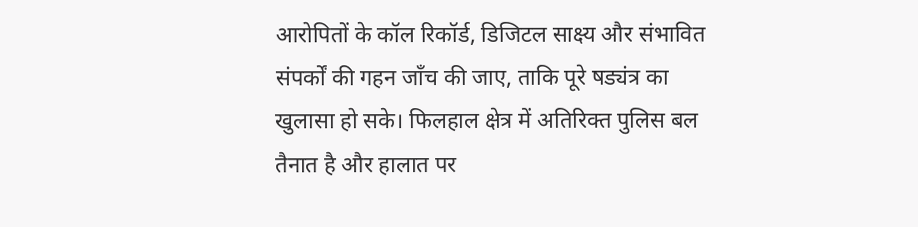आरोपितों के कॉल रिकॉर्ड, डिजिटल साक्ष्य और संभावित संपर्कों की गहन जाँच की जाए, ताकि पूरे षड्यंत्र का खुलासा हो सके। फिलहाल क्षेत्र में अतिरिक्त पुलिस बल तैनात है और हालात पर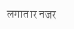लगातार नजर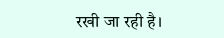रखी जा रही है।